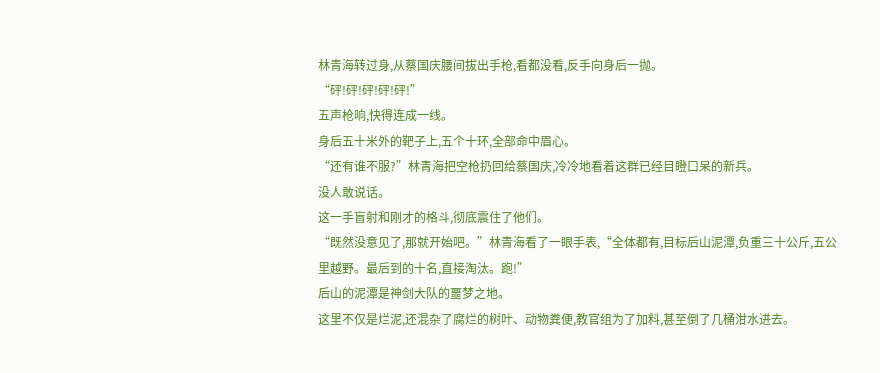林青海转过身,从蔡国庆腰间拔出手枪,看都没看,反手向身后一抛。
“砰!砰!砰!砰!砰!”
五声枪响,快得连成一线。
身后五十米外的靶子上,五个十环,全部命中眉心。
“还有谁不服?”林青海把空枪扔回给蔡国庆,冷冷地看着这群已经目瞪口呆的新兵。
没人敢说话。
这一手盲射和刚才的格斗,彻底震住了他们。
“既然没意见了,那就开始吧。”林青海看了一眼手表,“全体都有,目标后山泥潭,负重三十公斤,五公里越野。最后到的十名,直接淘汰。跑!”
后山的泥潭是神剑大队的噩梦之地。
这里不仅是烂泥,还混杂了腐烂的树叶、动物粪便,教官组为了加料,甚至倒了几桶泔水进去。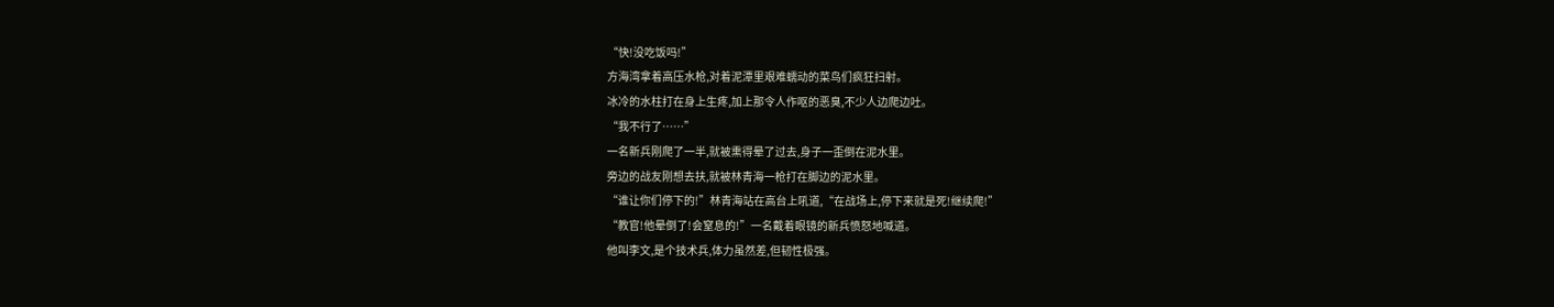“快!没吃饭吗!”
方海湾拿着高压水枪,对着泥潭里艰难蠕动的菜鸟们疯狂扫射。
冰冷的水柱打在身上生疼,加上那令人作呕的恶臭,不少人边爬边吐。
“我不行了……”
一名新兵刚爬了一半,就被熏得晕了过去,身子一歪倒在泥水里。
旁边的战友刚想去扶,就被林青海一枪打在脚边的泥水里。
“谁让你们停下的!”林青海站在高台上吼道,“在战场上,停下来就是死!继续爬!”
“教官!他晕倒了!会窒息的!”一名戴着眼镜的新兵愤怒地喊道。
他叫李文,是个技术兵,体力虽然差,但韧性极强。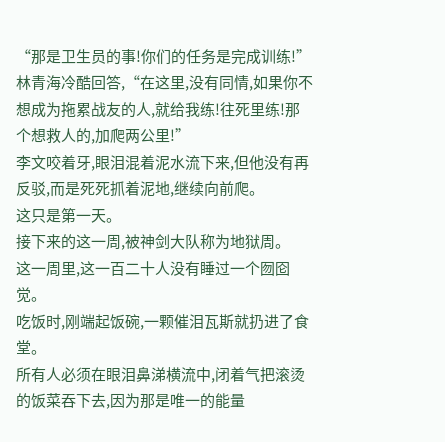“那是卫生员的事!你们的任务是完成训练!”林青海冷酷回答,“在这里,没有同情,如果你不想成为拖累战友的人,就给我练!往死里练!那个想救人的,加爬两公里!”
李文咬着牙,眼泪混着泥水流下来,但他没有再反驳,而是死死抓着泥地,继续向前爬。
这只是第一天。
接下来的这一周,被神剑大队称为地狱周。
这一周里,这一百二十人没有睡过一个囫囵觉。
吃饭时,刚端起饭碗,一颗催泪瓦斯就扔进了食堂。
所有人必须在眼泪鼻涕横流中,闭着气把滚烫的饭菜吞下去,因为那是唯一的能量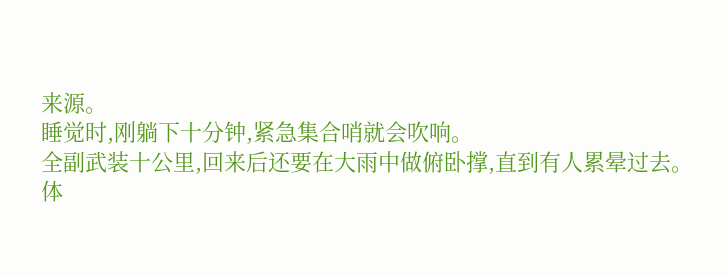来源。
睡觉时,刚躺下十分钟,紧急集合哨就会吹响。
全副武装十公里,回来后还要在大雨中做俯卧撑,直到有人累晕过去。
体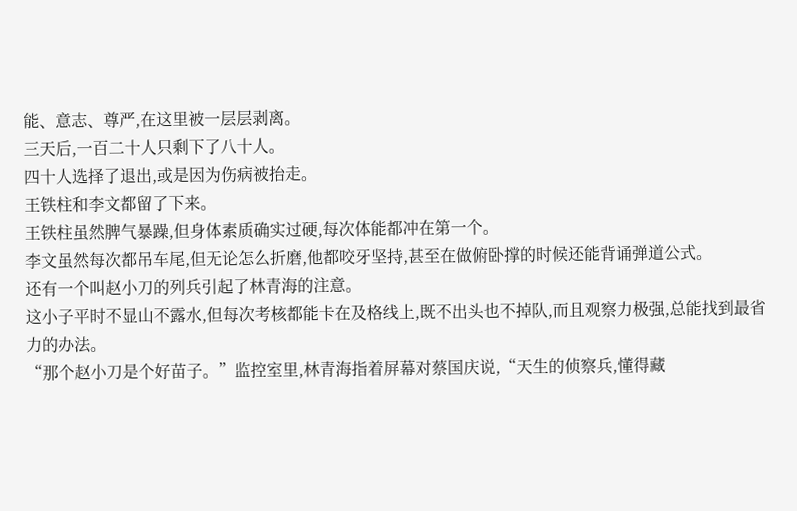能、意志、尊严,在这里被一层层剥离。
三天后,一百二十人只剩下了八十人。
四十人选择了退出,或是因为伤病被抬走。
王铁柱和李文都留了下来。
王铁柱虽然脾气暴躁,但身体素质确实过硬,每次体能都冲在第一个。
李文虽然每次都吊车尾,但无论怎么折磨,他都咬牙坚持,甚至在做俯卧撑的时候还能背诵弹道公式。
还有一个叫赵小刀的列兵引起了林青海的注意。
这小子平时不显山不露水,但每次考核都能卡在及格线上,既不出头也不掉队,而且观察力极强,总能找到最省力的办法。
“那个赵小刀是个好苗子。”监控室里,林青海指着屏幕对蔡国庆说,“天生的侦察兵,懂得藏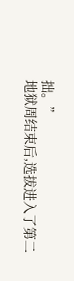拙。”
地狱周结束后,选拔进入了第二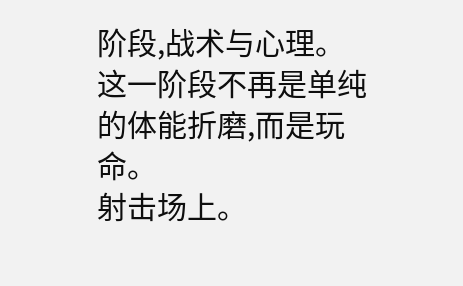阶段,战术与心理。
这一阶段不再是单纯的体能折磨,而是玩命。
射击场上。